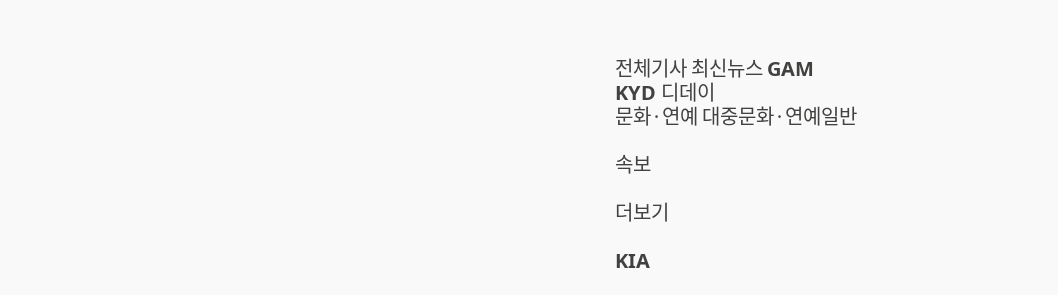전체기사 최신뉴스 GAM
KYD 디데이
문화·연예 대중문화·연예일반

속보

더보기

KIA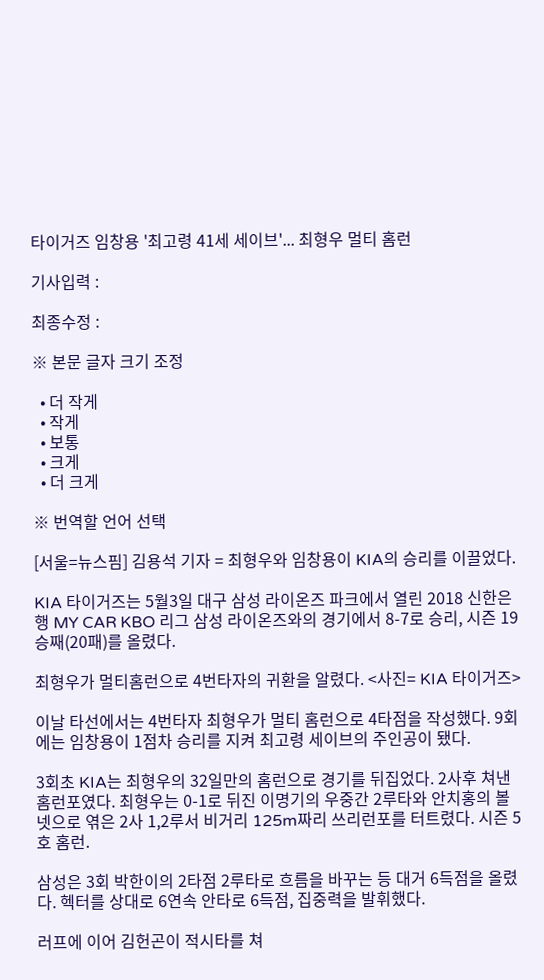타이거즈 임창용 '최고령 41세 세이브'... 최형우 멀티 홈런

기사입력 :

최종수정 :

※ 본문 글자 크기 조정

  • 더 작게
  • 작게
  • 보통
  • 크게
  • 더 크게

※ 번역할 언어 선택

[서울=뉴스핌] 김용석 기자 = 최형우와 임창용이 KIA의 승리를 이끌었다.

KIA 타이거즈는 5월3일 대구 삼성 라이온즈 파크에서 열린 2018 신한은행 MY CAR KBO 리그 삼성 라이온즈와의 경기에서 8-7로 승리, 시즌 19승째(20패)를 올렸다.

최형우가 멀티홈런으로 4번타자의 귀환을 알렸다. <사진= KIA 타이거즈>

이날 타선에서는 4번타자 최형우가 멀티 홈런으로 4타점을 작성했다. 9회에는 임창용이 1점차 승리를 지켜 최고령 세이브의 주인공이 됐다.

3회초 KIA는 최형우의 32일만의 홈런으로 경기를 뒤집었다. 2사후 쳐낸 홈런포였다. 최형우는 0-1로 뒤진 이명기의 우중간 2루타와 안치홍의 볼넷으로 엮은 2사 1,2루서 비거리 125m짜리 쓰리런포를 터트렸다. 시즌 5호 홈런.

삼성은 3회 박한이의 2타점 2루타로 흐름을 바꾸는 등 대거 6득점을 올렸다. 헥터를 상대로 6연속 안타로 6득점, 집중력을 발휘했다.

러프에 이어 김헌곤이 적시타를 쳐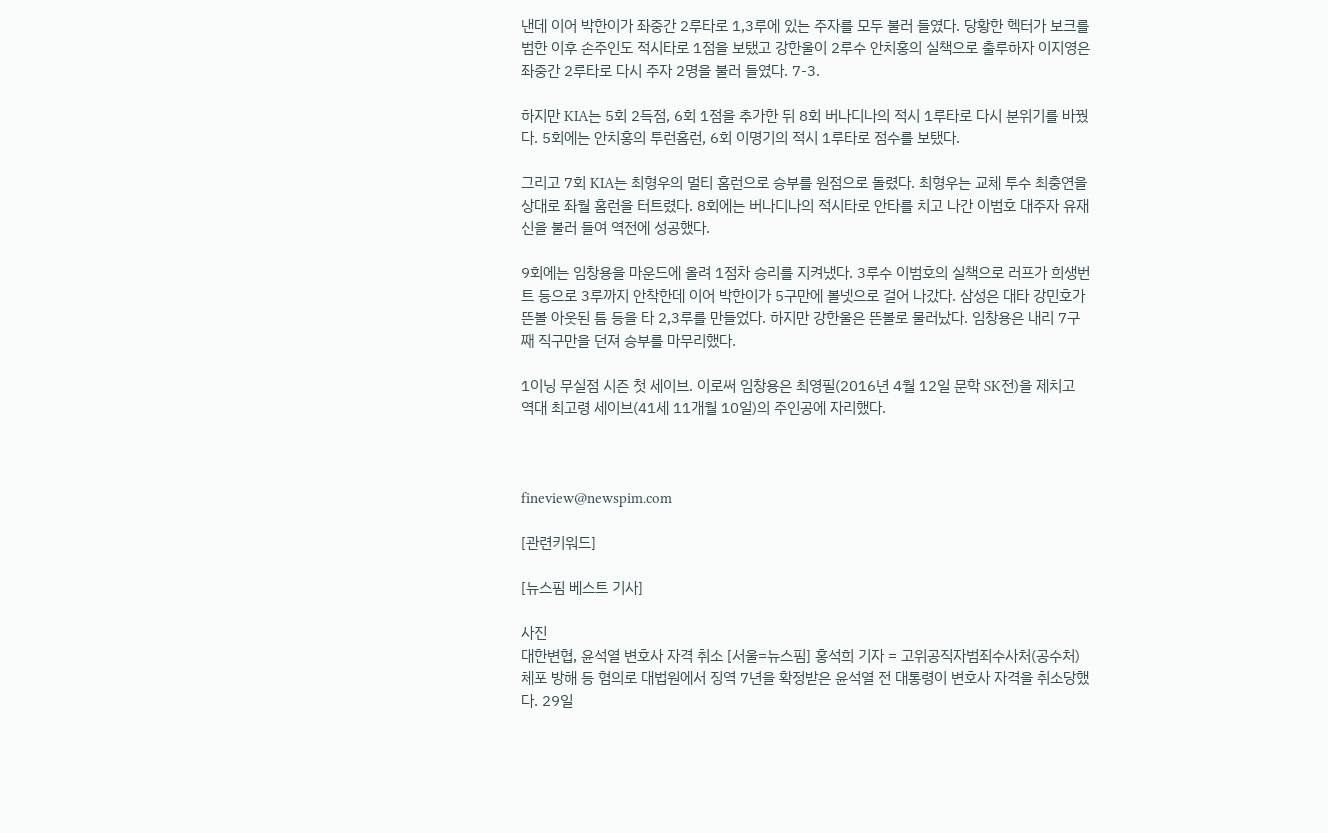낸데 이어 박한이가 좌중간 2루타로 1,3루에 있는 주자를 모두 불러 들였다. 당황한 헥터가 보크를 범한 이후 손주인도 적시타로 1점을 보탰고 강한울이 2루수 안치홍의 실책으로 출루하자 이지영은 좌중간 2루타로 다시 주자 2명을 불러 들였다. 7-3.

하지만 KIA는 5회 2득점, 6회 1점을 추가한 뒤 8회 버나디나의 적시 1루타로 다시 분위기를 바꿨다. 5회에는 안치홍의 투런홈런, 6회 이명기의 적시 1루타로 점수를 보탰다.

그리고 7회 KIA는 최형우의 멀티 홈런으로 승부를 원점으로 돌렸다. 최형우는 교체 투수 최충연을 상대로 좌월 홈런을 터트렸다. 8회에는 버나디나의 적시타로 안타를 치고 나간 이범호 대주자 유재신을 불러 들여 역전에 성공했다.

9회에는 임창용을 마운드에 올려 1점차 승리를 지켜냈다. 3루수 이범호의 실책으로 러프가 희생번트 등으로 3루까지 안착한데 이어 박한이가 5구만에 볼넷으로 걸어 나갔다. 삼성은 대타 강민호가 뜬볼 아웃된 틈 등을 타 2,3루를 만들었다. 하지만 강한울은 뜬볼로 물러났다. 임창용은 내리 7구째 직구만을 던져 승부를 마무리했다.

1이닝 무실점 시즌 첫 세이브. 이로써 임창용은 최영필(2016년 4월 12일 문학 SK전)을 제치고 역대 최고령 세이브(41세 11개월 10일)의 주인공에 자리했다.



fineview@newspim.com

[관련키워드]

[뉴스핌 베스트 기사]

사진
대한변협, 윤석열 변호사 자격 취소 [서울=뉴스핌] 홍석희 기자 = 고위공직자범죄수사처(공수처) 체포 방해 등 혐의로 대법원에서 징역 7년을 확정받은 윤석열 전 대통령이 변호사 자격을 취소당했다. 29일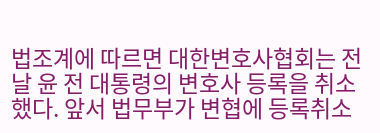법조계에 따르면 대한변호사협회는 전날 윤 전 대통령의 변호사 등록을 취소했다. 앞서 법무부가 변협에 등록취소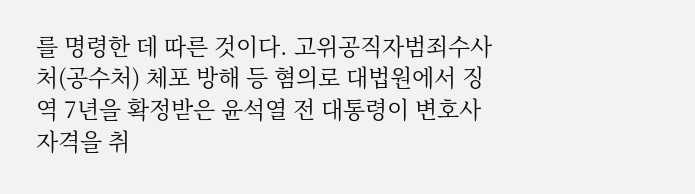를 명령한 데 따른 것이다. 고위공직자범죄수사처(공수처) 체포 방해 등 혐의로 대법원에서 징역 7년을 확정받은 윤석열 전 대통령이 변호사 자격을 취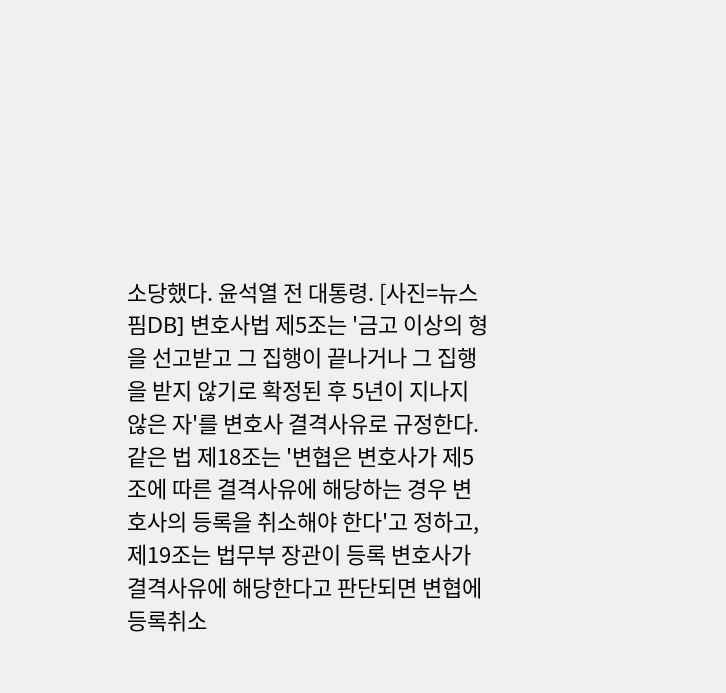소당했다. 윤석열 전 대통령. [사진=뉴스핌DB] 변호사법 제5조는 '금고 이상의 형을 선고받고 그 집행이 끝나거나 그 집행을 받지 않기로 확정된 후 5년이 지나지 않은 자'를 변호사 결격사유로 규정한다. 같은 법 제18조는 '변협은 변호사가 제5조에 따른 결격사유에 해당하는 경우 변호사의 등록을 취소해야 한다'고 정하고, 제19조는 법무부 장관이 등록 변호사가 결격사유에 해당한다고 판단되면 변협에 등록취소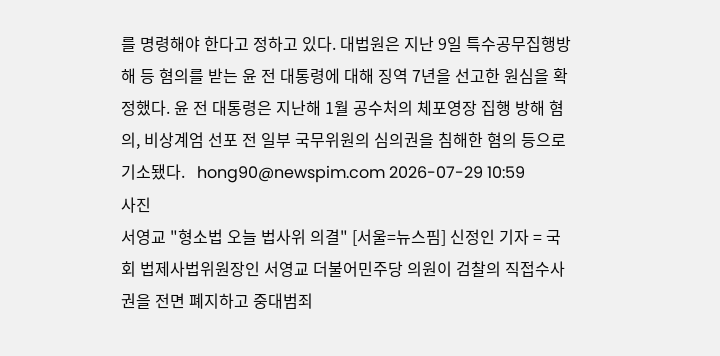를 명령해야 한다고 정하고 있다. 대법원은 지난 9일 특수공무집행방해 등 혐의를 받는 윤 전 대통령에 대해 징역 7년을 선고한 원심을 확정했다. 윤 전 대통령은 지난해 1월 공수처의 체포영장 집행 방해 혐의, 비상계엄 선포 전 일부 국무위원의 심의권을 침해한 혐의 등으로 기소됐다.   hong90@newspim.com 2026-07-29 10:59
사진
서영교 "형소법 오늘 법사위 의결" [서울=뉴스핌] 신정인 기자 = 국회 법제사법위원장인 서영교 더불어민주당 의원이 검찰의 직접수사권을 전면 폐지하고 중대범죄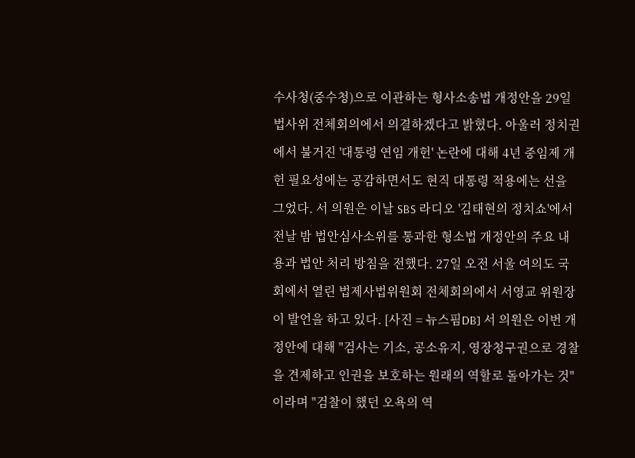수사청(중수청)으로 이관하는 형사소송법 개정안을 29일 법사위 전체회의에서 의결하겠다고 밝혔다. 아울러 정치권에서 불거진 '대통령 연임 개헌' 논란에 대해 4년 중임제 개헌 필요성에는 공감하면서도 현직 대통령 적용에는 선을 그었다. 서 의원은 이날 SBS 라디오 '김태현의 정치쇼'에서 전날 밤 법안심사소위를 통과한 형소법 개정안의 주요 내용과 법안 처리 방침을 전했다. 27일 오전 서울 여의도 국회에서 열린 법제사법위원회 전체회의에서 서영교 위원장이 발언을 하고 있다. [사진 = 뉴스핌DB] 서 의원은 이번 개정안에 대해 "검사는 기소, 공소유지, 영장청구권으로 경찰을 견제하고 인권을 보호하는 원래의 역할로 돌아가는 것"이라며 "검찰이 했던 오욕의 역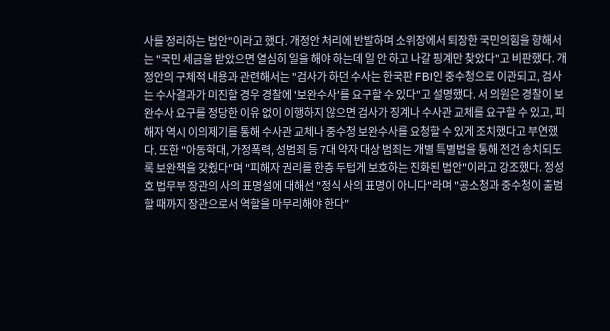사를 정리하는 법안"이라고 했다. 개정안 처리에 반발하며 소위장에서 퇴장한 국민의힘을 향해서는 "국민 세금을 받았으면 열심히 일을 해야 하는데 일 안 하고 나갈 핑계만 찾았다"고 비판했다. 개정안의 구체적 내용과 관련해서는 "검사가 하던 수사는 한국판 FBI인 중수청으로 이관되고, 검사는 수사결과가 미진할 경우 경찰에 '보완수사'를 요구할 수 있다"고 설명했다. 서 의원은 경찰이 보완수사 요구를 정당한 이유 없이 이행하지 않으면 검사가 징계나 수사관 교체를 요구할 수 있고, 피해자 역시 이의제기를 통해 수사관 교체나 중수청 보완수사를 요청할 수 있게 조치했다고 부연했다. 또한 "아동학대, 가정폭력, 성범죄 등 7대 약자 대상 범죄는 개별 특별법을 통해 전건 송치되도록 보완책을 갖췄다"며 "피해자 권리를 한층 두텁게 보호하는 진화된 법안"이라고 강조했다. 정성호 법무부 장관의 사의 표명설에 대해선 "정식 사의 표명이 아니다"라며 "공소청과 중수청이 출범할 때까지 장관으로서 역할을 마무리해야 한다"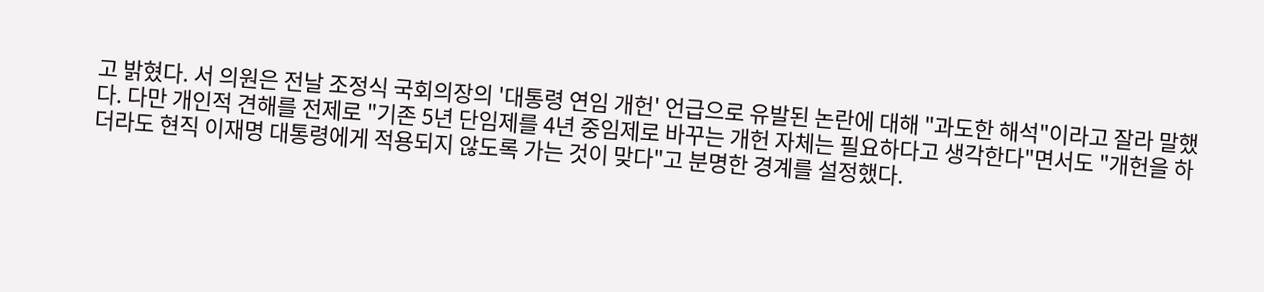고 밝혔다. 서 의원은 전날 조정식 국회의장의 '대통령 연임 개헌' 언급으로 유발된 논란에 대해 "과도한 해석"이라고 잘라 말했다. 다만 개인적 견해를 전제로 "기존 5년 단임제를 4년 중임제로 바꾸는 개헌 자체는 필요하다고 생각한다"면서도 "개헌을 하더라도 현직 이재명 대통령에게 적용되지 않도록 가는 것이 맞다"고 분명한 경계를 설정했다.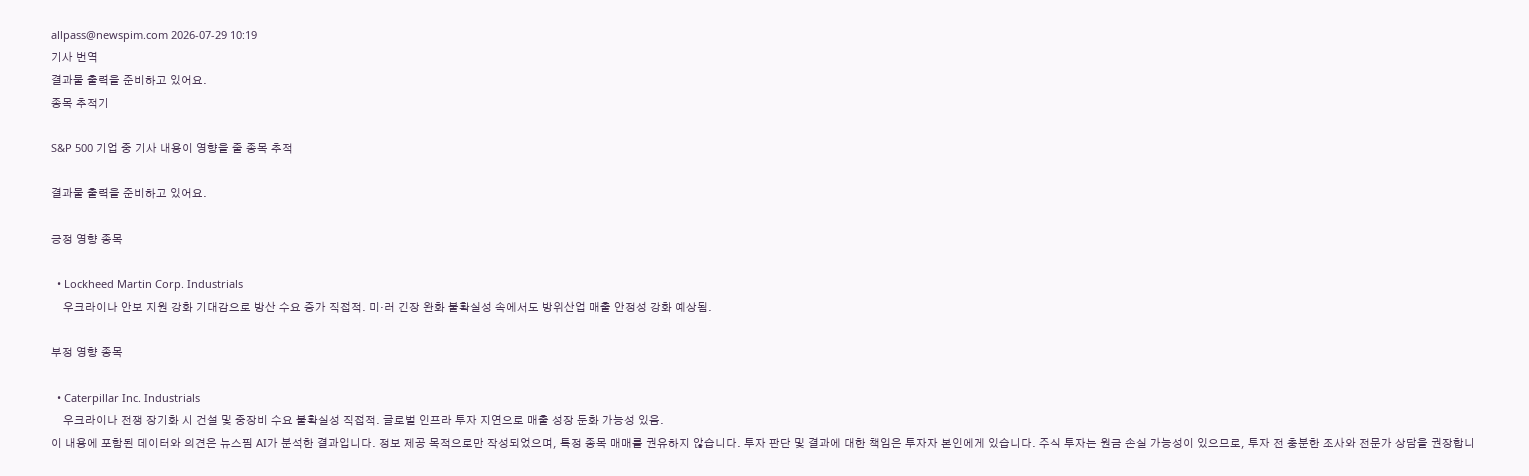allpass@newspim.com 2026-07-29 10:19
기사 번역
결과물 출력을 준비하고 있어요.
종목 추적기

S&P 500 기업 중 기사 내용이 영향을 줄 종목 추적

결과물 출력을 준비하고 있어요.

긍정 영향 종목

  • Lockheed Martin Corp. Industrials
    우크라이나 안보 지원 강화 기대감으로 방산 수요 증가 직접적. 미·러 긴장 완화 불확실성 속에서도 방위산업 매출 안정성 강화 예상됨.

부정 영향 종목

  • Caterpillar Inc. Industrials
    우크라이나 전쟁 장기화 시 건설 및 중장비 수요 불확실성 직접적. 글로벌 인프라 투자 지연으로 매출 성장 둔화 가능성 있음.
이 내용에 포함된 데이터와 의견은 뉴스핌 AI가 분석한 결과입니다. 정보 제공 목적으로만 작성되었으며, 특정 종목 매매를 권유하지 않습니다. 투자 판단 및 결과에 대한 책임은 투자자 본인에게 있습니다. 주식 투자는 원금 손실 가능성이 있으므로, 투자 전 충분한 조사와 전문가 상담을 권장합니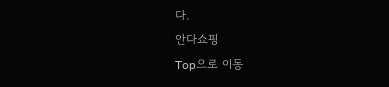다.
안다쇼핑
Top으로 이동